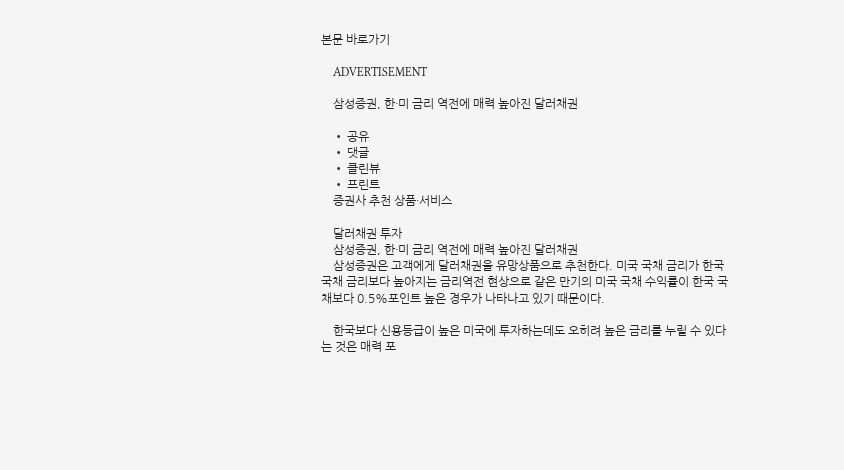본문 바로가기

    ADVERTISEMENT

    삼성증권, 한·미 금리 역전에 매력 높아진 달러채권

    • 공유
    • 댓글
    • 클린뷰
    • 프린트
    증권사 추천 상품·서비스

    달러채권 투자
    삼성증권, 한·미 금리 역전에 매력 높아진 달러채권
    삼성증권은 고객에게 달러채권을 유망상품으로 추천한다. 미국 국채 금리가 한국 국채 금리보다 높아지는 금리역전 현상으로 같은 만기의 미국 국채 수익률이 한국 국채보다 0.5%포인트 높은 경우가 나타나고 있기 때문이다.

    한국보다 신용등급이 높은 미국에 투자하는데도 오히려 높은 금리를 누릴 수 있다는 것은 매력 포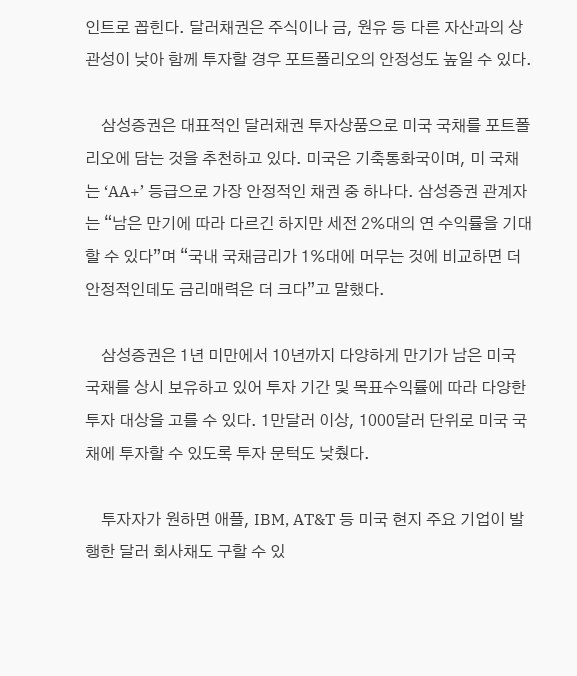인트로 꼽힌다. 달러채권은 주식이나 금, 원유 등 다른 자산과의 상관성이 낮아 함께 투자할 경우 포트폴리오의 안정성도 높일 수 있다.

    삼성증권은 대표적인 달러채권 투자상품으로 미국 국채를 포트폴리오에 담는 것을 추천하고 있다. 미국은 기축통화국이며, 미 국채는 ‘AA+’ 등급으로 가장 안정적인 채권 중 하나다. 삼성증권 관계자는 “남은 만기에 따라 다르긴 하지만 세전 2%대의 연 수익률을 기대할 수 있다”며 “국내 국채금리가 1%대에 머무는 것에 비교하면 더 안정적인데도 금리매력은 더 크다”고 말했다.

    삼성증권은 1년 미만에서 10년까지 다양하게 만기가 남은 미국 국채를 상시 보유하고 있어 투자 기간 및 목표수익률에 따라 다양한 투자 대상을 고를 수 있다. 1만달러 이상, 1000달러 단위로 미국 국채에 투자할 수 있도록 투자 문턱도 낮췄다.

    투자자가 원하면 애플, IBM, AT&T 등 미국 현지 주요 기업이 발행한 달러 회사채도 구할 수 있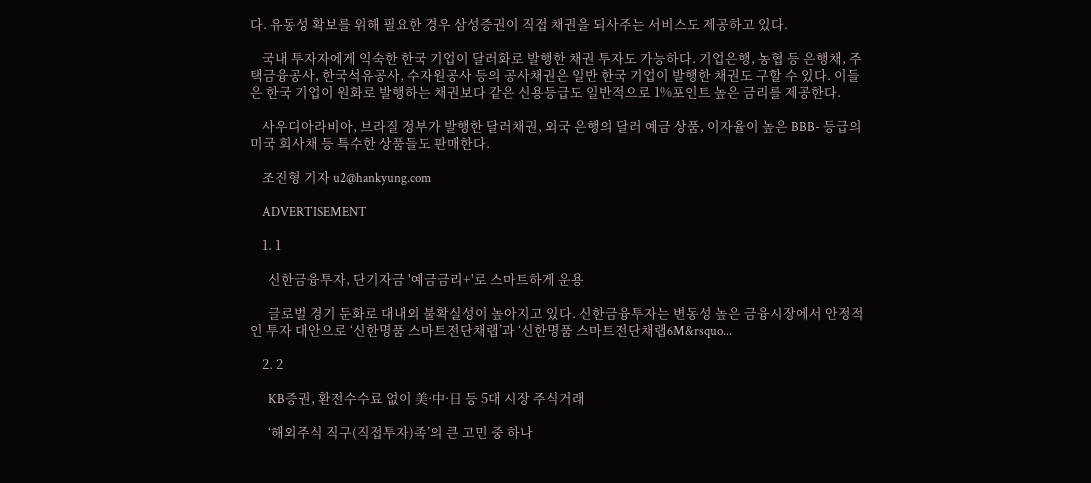다. 유동성 확보를 위해 필요한 경우 삼성증권이 직접 채권을 되사주는 서비스도 제공하고 있다.

    국내 투자자에게 익숙한 한국 기업이 달러화로 발행한 채권 투자도 가능하다. 기업은행, 농협 등 은행채, 주택금융공사, 한국석유공사, 수자원공사 등의 공사채권은 일반 한국 기업이 발행한 채권도 구할 수 있다. 이들은 한국 기업이 원화로 발행하는 채권보다 같은 신용등급도 일반적으로 1%포인트 높은 금리를 제공한다.

    사우디아라비아, 브라질 정부가 발행한 달러채권, 외국 은행의 달러 예금 상품, 이자율이 높은 BBB- 등급의 미국 회사채 등 특수한 상품들도 판매한다.

    조진형 기자 u2@hankyung.com

    ADVERTISEMENT

    1. 1

      신한금융투자, 단기자금 '예금금리+'로 스마트하게 운용

      글로벌 경기 둔화로 대내외 불확실성이 높아지고 있다. 신한금융투자는 변동성 높은 금융시장에서 안정적인 투자 대안으로 ‘신한명품 스마트전단채랩’과 ‘신한명품 스마트전단채랩6M&rsquo...

    2. 2

      KB증권, 환전수수료 없이 美·中·日 등 5대 시장 주식거래

      ‘해외주식 직구(직접투자)족’의 큰 고민 중 하나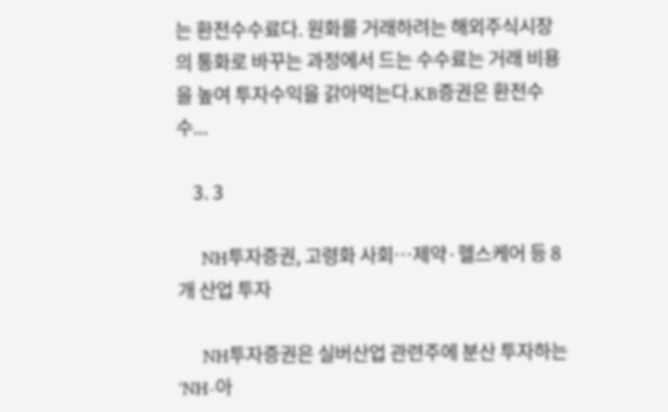는 환전수수료다. 원화를 거래하려는 해외주식시장의 통화로 바꾸는 과정에서 드는 수수료는 거래 비용을 높여 투자수익을 갉아먹는다.KB증권은 환전수수...

    3. 3

      NH투자증권, 고령화 사회…제약·헬스케어 등 8개 산업 투자

      NH투자증권은 실버산업 관련주에 분산 투자하는 ‘NH-아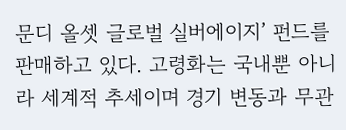문디 올셋 글로벌 실버에이지’ 펀드를 판매하고 있다. 고령화는 국내뿐 아니라 세계적 추세이며 경기 변동과 무관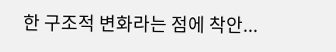한 구조적 변화라는 점에 착안...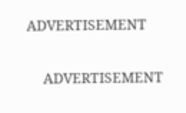ADVERTISEMENT

    ADVERTISEMENT